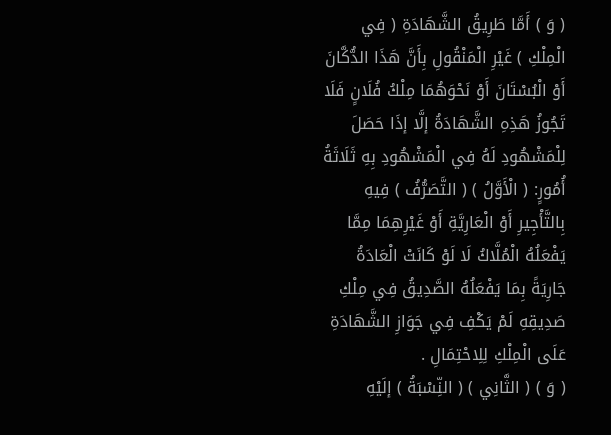( وَ ) أَمَّا طَرِيقُ الشَّهَادَةِ ( فِي الْمِلْكِ ) غَيْرِ الْمَنْقُولِ بِأَنَّ هَذَا الدُّكَّانَ أَوْ الْبُسْتَانَ أَوْ نَحْوَهُمَا مِلْكُ فُلَانٍ فَلَا تَجُوزُ هَذِهِ الشَّهَادَةُ إلَّا إذَا حَصَلَ لِلْمَشْهُودِ لَهُ فِي الْمَشْهُودِ بِهِ ثَلَاثَةُ أُمُورٍ: ( الْأَوَّلُ ) ( التَّصَرُّفُ ) فِيهِ بِالتَّأْجِيرِ أَوْ الْعَارِيَّةِ أَوْ غَيْرِهِمَا مِمَّا يَفْعَلُهُ الْمُلَّاكُ لَا لَوْ كَانَتْ الْعَادَةُ جَارِيَةً بِمَا يَفْعَلُهُ الصَّدِيقُ فِي مِلْكِ صَدِيقِهِ لَمْ يَكْفِ فِي جَوَازِ الشَّهَادَةِ عَلَى الْمِلْكِ لِلِاحْتِمَالِ .
( وَ ) ( الثَّانِي ) ( النِّسْبَةُ ) إلَيْهِ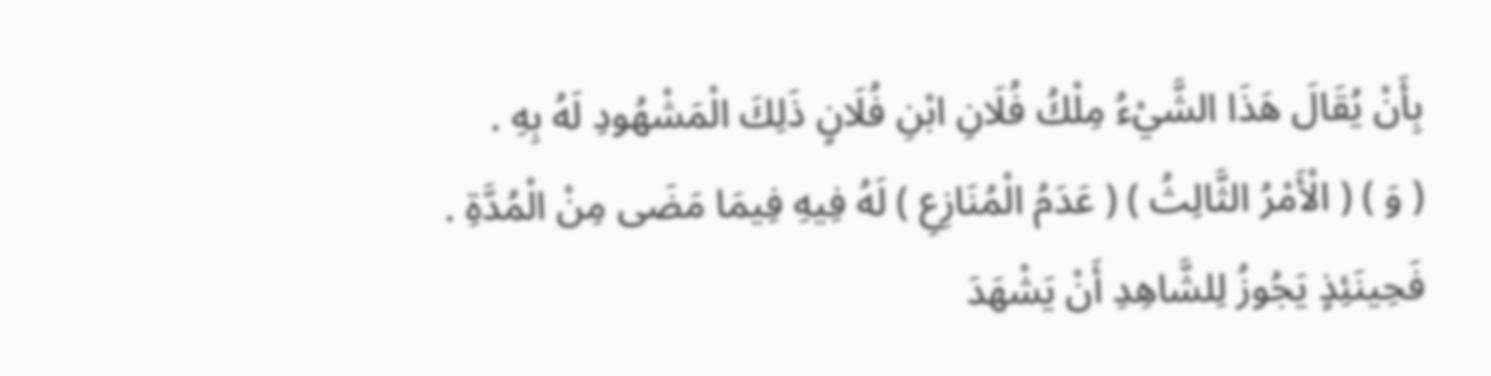بِأَنْ يُقَالَ هَذَا الشَّيْءُ مِلْكُ فُلَانِ ابْنِ فُلَانٍ ذَلِكَ الْمَشْهُودِ لَهُ بِهِ .
( وَ ) ( الْأَمْرُ الثَّالِثُ ) ( عَدَمُ الْمُنَازِعِ ) لَهُ فِيهِ فِيمَا مَضَى مِنْ الْمُدَّةِ .
فَحِينَئِذٍ يَجُوزُ لِلشَّاهِدِ أَنْ يَشْهَدَ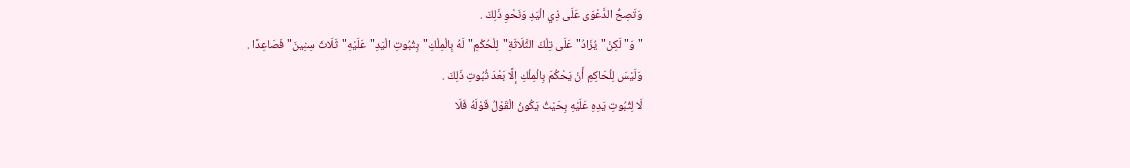وَتَصِحُّ الدَّعْوَى عَلَى ذِي الْيَدِ وَنَحْوِ ذَلِكَ .
"وَ"لَكِنْ"يُزَادُ"عَلَى تِلْكَ الثَّلَاثَةِ"لِلْحُكْمِ"لَهُ بِالْمِلْكِ"بِثُبُوتِ الْيَدِ"عَلَيْهِ"ثَلَاثَ سِنِينَ"فَصَاعِدًا .
وَلَيْسَ لِلْحَاكِمِ أَنْ يَحْكُمَ بِالْمِلْكِ إلَّا بَعْدَ ثُبُوتِ ذَلِكَ .
لَا لِثُبُوتِ يَدِهِ عَلَيْهِ بِحَيْثُ يَكُونُ الْقَوْلُ قَوْلَهُ فَلَا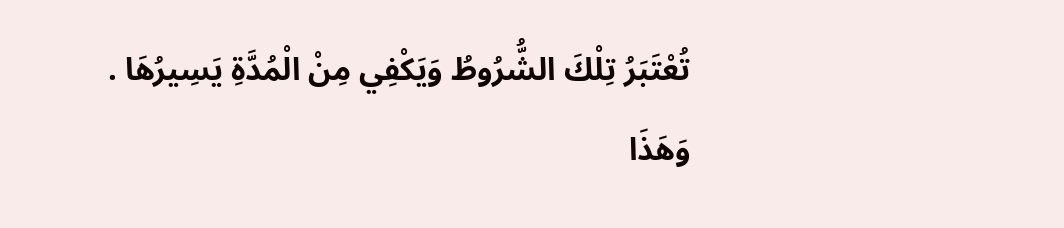تُعْتَبَرُ تِلْكَ الشُّرُوطُ وَيَكْفِي مِنْ الْمُدَّةِ يَسِيرُهَا .
وَهَذَا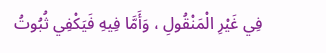فِي غَيْرِ الْمَنْقُولِ ، وَأَمَّا فِيهِ فَيَكْفِي ثُبُوتُ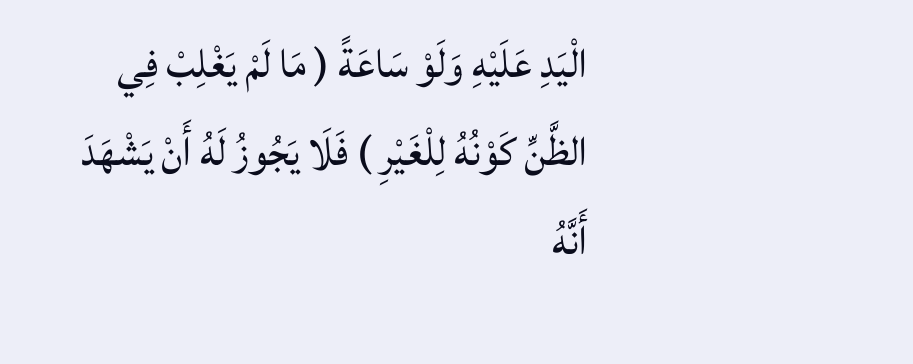الْيَدِ عَلَيْهِ وَلَوْ سَاعَةً ( مَا لَمْ يَغْلِبْ فِي الظَّنِّ كَوْنُهُ لِلْغَيْرِ ) فَلَا يَجُوزُ لَهُ أَنْ يَشْهَدَ أَنَّهُ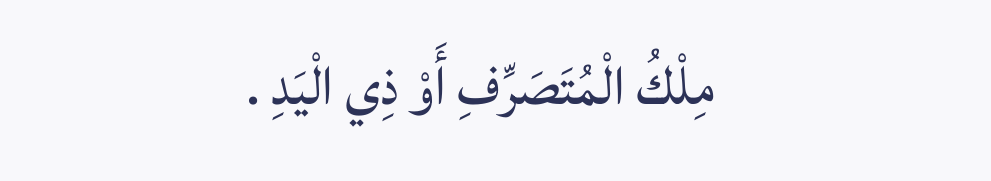مِلْكُ الْمُتَصَرِّفِ أَوْ ذِي الْيَدِ .